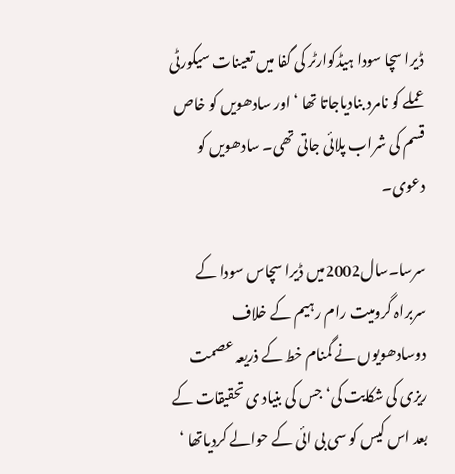ڈیرا سچا سودا ہیڈکوارٹر کی گفا میں تعینات سیکورٹی عملے کو نامرد بنادیاجاتا تھا ‘ اور سادھویں کو خاص قسم کی شراب پلائی جاتی تھی۔ سادھویں کو دعوی۔

سرسا۔سال2002میں ڈیرا سچاس سودا کے سربراہ گرومیت رام رہیم کے خلاف دوسادھویوں نے گمنام خط کے ذریعہ عصمت ریزی کی شکایت کی‘ جس کی بنیاد ی تحقیقات کے بعد اس کیس کو سی بی ائی کے حوالے کردیاتھا ‘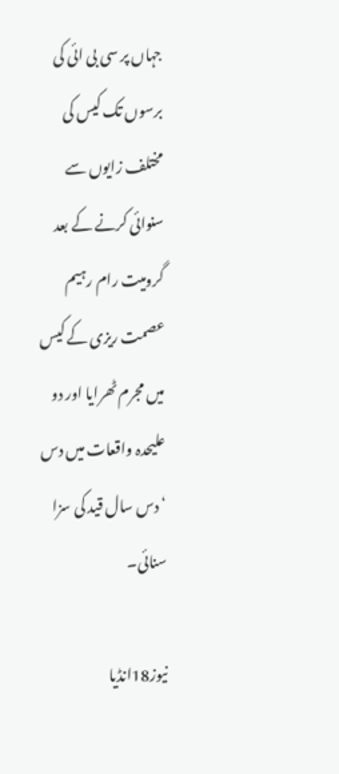جہاں پر سی بی ائی کی برسوں تک کیس کی مختلف زایوں سے سنوائی کرنے کے بعد گرومیت رام رہیم عصمت ریزی کے کیس میں مجرم ٹھرایا اور دو علیحدہ واقعات میں دس ‘ دس سال قید کی سزا سنائی۔

نیوز18انڈیا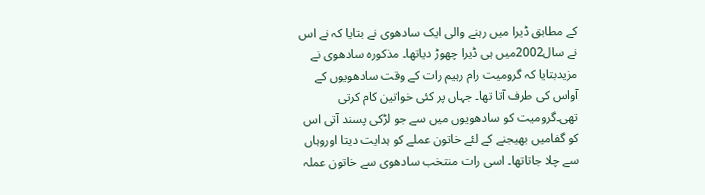کے مطابق ڈیرا میں رہنے والی ایک سادھوی نے بتایا کہ نے اس نے سال2002میں ہی ڈیرا چھوڑ دیاتھا۔ مذکورہ سادھوی نے مزیدبتایا کہ گرومیت رام رہیم رات کے وقت سادھویوں کے آواس کی طرف آتا تھا۔ جہاں پر کئی خواتین کام کرتی تھی۔گرومیت کو سادھویوں میں سے جو لڑکی پسند آتی اس کو گفامیں بھیجنے کے لئے خاتون عملے کو ہدایت دیتا اوروہاں سے چلا جاتاتھا۔ اسی رات منتخب سادھوی سے خاتون عملہ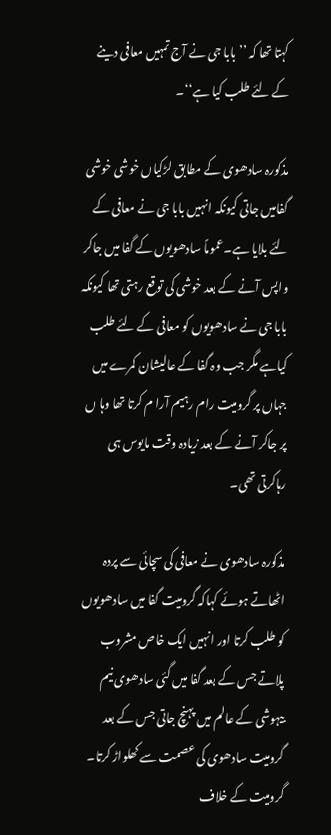کہتا تھا کہ ’’ بابا جی نے آج تمہیں معافی دینے کے لئے طلب کیا ہے‘‘۔

مذکورہ سادھوی کے مطابق لڑکیاں خوشی خوشی گفامیں جاتی کیونکہ انہیں بابا جی نے معافی کے لئے بلایا ہے۔عموماً سادھویوں کے گفا میں جاکر واپس آنے کے بعد خوشی کی توقع رہتی تھا کیونکہ بابا جی نے سادھویوں کو معافی کے لئے طلب کیاہے مگر جب وہ گفا کے عالیشان کمرے میں جہاں پر گرومیت رام رہیم آرا م کرتا تھا وہا ں پر جاکر آنے کے بعد زیادہ وقت مایوس ہی رہاکرتی تھی۔

مذکورہ سادھوی نے معافی کی سچائی سے پردہ اٹھاتے ہوئے کہاکہ گرومیت گفا میں سادھویوں کو طلب کرتا اور انہیں ایک خاص مشروب پلاتے جس کے بعد گفا میں گئی سادھوی نیم بیہوشی کے عالم میں پہنچ جاتی جس کے بعد گرومیت سادھوی کی عصمت سے کھلواڑ کرتا۔ گرومیت کے خلاف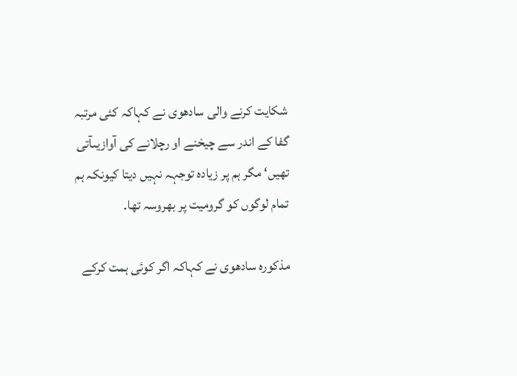شکایت کرنے والی سادھوی نے کہاکہ کئی مرتبہ گفا کے اندر سے چیخنے او رچلانے کی آوازیںآتی تھیں‘ مگر ہم پر زیادہ توجہہ نہیں دیتا کیونکہ ہم تمام لوگوں کو گرومیت پر بھروسہ تھا۔

مذکورہ سادھوی نے کہاکہ اگر کوئی ہمت کرکے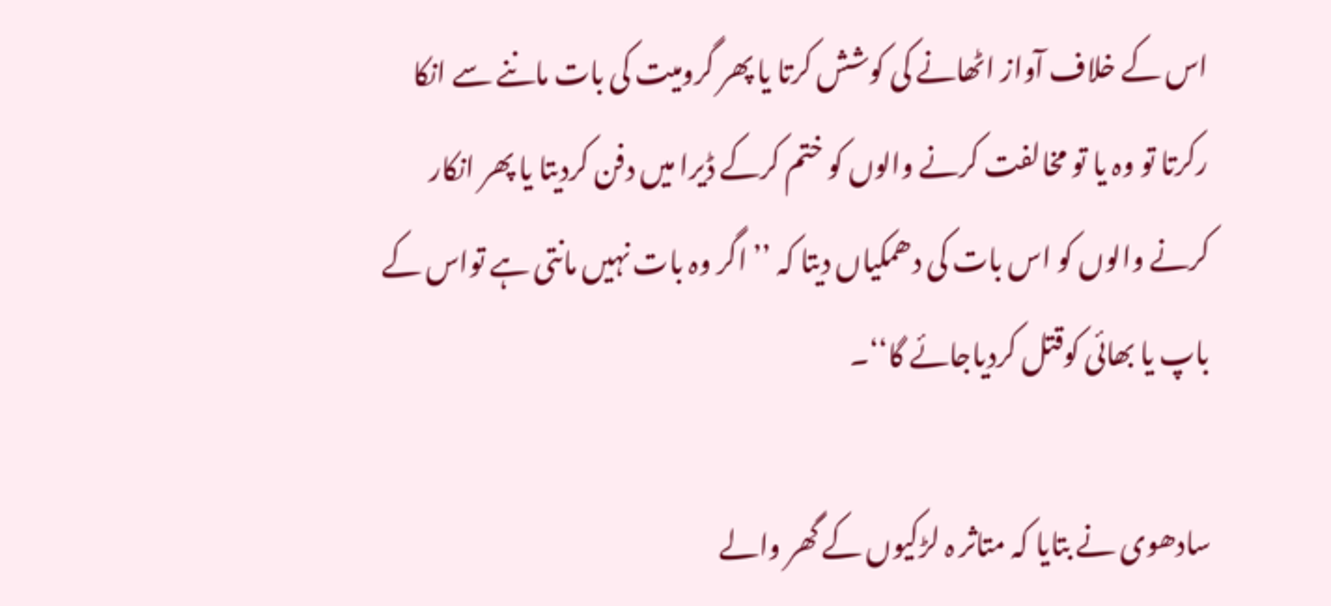اس کے خلاف آواز اٹھانے کی کوشش کرتا یا پھر گرومیت کی بات ماننے سے انکا رکرتا تو وہ یا تو مخالفت کرنے والوں کو ختم کرکے ڈیرا میں دفن کردیتا یا پھر انکار کرنے والوں کو اس بات کی دھمکیاں دیتا کہ ’’ اگر وہ بات نہیں مانتی ہے تواس کے باپ یا بھائی کوقتل کردیاجائے گا‘‘۔

سادھوی نے بتایا کہ متاثر ہ لڑکیوں کے گھر والے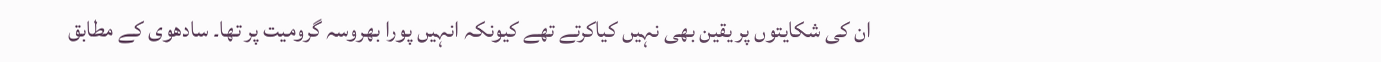ان کی شکایتوں پر یقین بھی نہیں کیاکرتے تھے کیونکہ انہیں پورا بھروسہ گرومیت پر تھا۔ سادھوی کے مطابق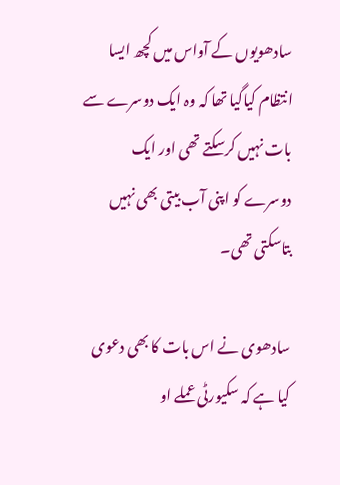سادھویوں کے آواس میں کچھ ایسا انتظام کیاگیا تھا کہ وہ ایک دوسرے سے بات نہیں کرسکتے تھی اور ایک دوسرے کو اپنی آب بیتی بھی نہیں بتاسکتی تھی۔

سادھوی نے اس بات کا بھی دعوی کیا ہے کہ سکیورٹی عملے او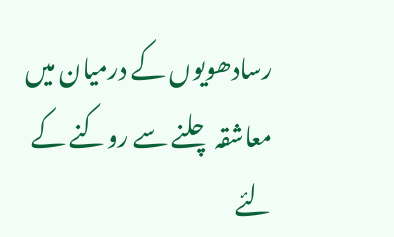رسادھویوں کے درمیان میں معاشقہ چلنے سے روکنے کے لئے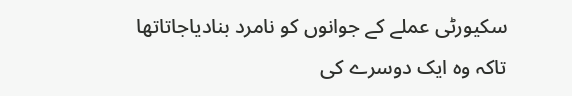سکیورٹی عملے کے جوانوں کو نامرد بنادیاجاتاتھا تاکہ وہ ایک دوسرے کی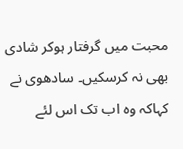محبت میں گرفتار ہوکر شادی بھی نہ کرسکیں۔ سادھوی نے کہاکہ وہ اب تک اس لئے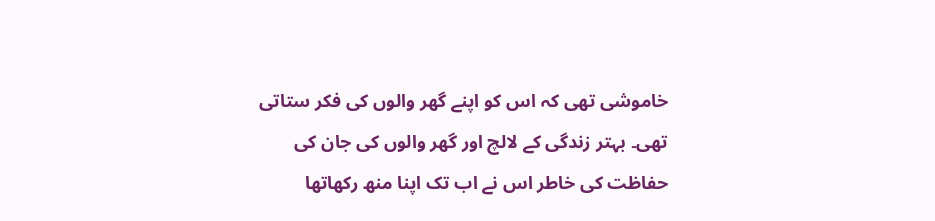خاموشی تھی کہ اس کو اپنے گھر والوں کی فکر ستاتی تھی۔ بہتر زندگی کے لالچ اور گھر والوں کی جان کی حفاظت کی خاطر اس نے اب تک اپنا منھ رکھاتھا